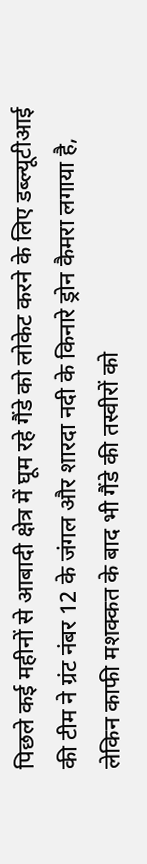पिछले कई महीनों से आबादी क्षेत्र में घूम रहे गैंडे को लोकेट करने के लिए डब्ल्यूटीआई की टीम ने ग्रंट नंबर 12 के जंगल और शारदा नदी के किनारे ड्रोन कैमरा लगाया है, लेकिन काफी मशक्कत के बाद भी गैंडे की तस्वीरों को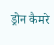ड्रोन कैमरे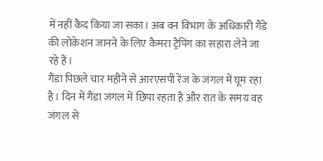में नहीं कैद किया जा सका। अब वन विभाग के अधिकारी गैंडे की लोकेशन जानने के लिए कैमरा ट्रैपिंग का सहारा लेने जा रहे हैं।
गैंडा पिछले चार महीने से आरएसपी रेंज के जंगल में घूम रहा है। दिन में गैंडा जंगल में छिपा रहता है और रात के समय वह जंगल से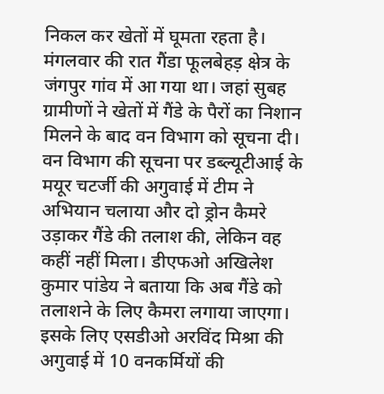निकल कर खेतों में घूमता रहता है। मंगलवार की रात गैंडा फूलबेहड़ क्षेत्र के जंगपुर गांव में आ गया था। जहां सुबह ग्रामीणों ने खेतों में गैंडे के पैरों का निशान मिलने के बाद वन विभाग को सूचना दी। वन विभाग की सूचना पर डब्ल्यूटीआई के मयूर चटर्जी की अगुवाई में टीम ने अभियान चलाया और दो ड्रोन कैमरे उड़ाकर गैंडे की तलाश की, लेकिन वह कहीं नहीं मिला। डीएफओ अखिलेश कुमार पांडेय ने बताया कि अब गैंडे को तलाशने के लिए कैमरा लगाया जाएगा। इसके लिए एसडीओ अरविंद मिश्रा की अगुवाई में 10 वनकर्मियों की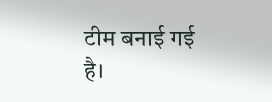टीम बनाई गई है।